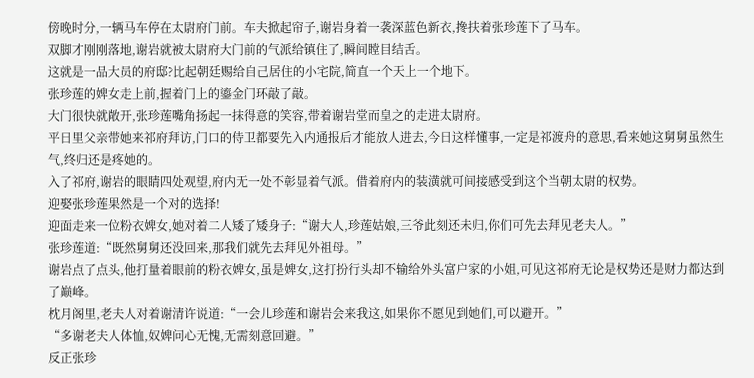傍晚时分,一辆马车停在太尉府门前。车夫掀起帘子,谢岩身着一袭深蓝色新衣,搀扶着张珍莲下了马车。
双脚才刚刚落地,谢岩就被太尉府大门前的气派给镇住了,瞬间瞠目结舌。
这就是一品大员的府邸?比起朝廷赐给自己居住的小宅院,简直一个天上一个地下。
张珍莲的婢女走上前,握着门上的鎏金门环敲了敲。
大门很快就敞开,张珍莲嘴角扬起一抹得意的笑容,带着谢岩堂而皇之的走进太尉府。
平日里父亲带她来祁府拜访,门口的侍卫都要先入内通报后才能放人进去,今日这样懂事,一定是祁渡舟的意思,看来她这舅舅虽然生气,终归还是疼她的。
入了祁府,谢岩的眼睛四处观望,府内无一处不彰显着气派。借着府内的装潢就可间接感受到这个当朝太尉的权势。
迎娶张珍莲果然是一个对的选择!
迎面走来一位粉衣婢女,她对着二人矮了矮身子:“谢大人,珍莲姑娘,三爷此刻还未归,你们可先去拜见老夫人。”
张珍莲道:“既然舅舅还没回来,那我们就先去拜见外祖母。”
谢岩点了点头,他打量着眼前的粉衣婢女,虽是婢女,这打扮行头却不输给外头富户家的小姐,可见这祁府无论是权势还是财力都达到了巅峰。
枕月阁里,老夫人对着谢清许说道:“一会儿珍莲和谢岩会来我这,如果你不愿见到她们,可以避开。”
“多谢老夫人体恤,奴婢问心无愧,无需刻意回避。”
反正张珍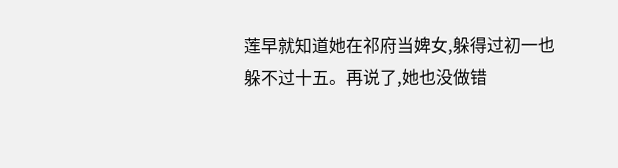莲早就知道她在祁府当婢女,躲得过初一也躲不过十五。再说了,她也没做错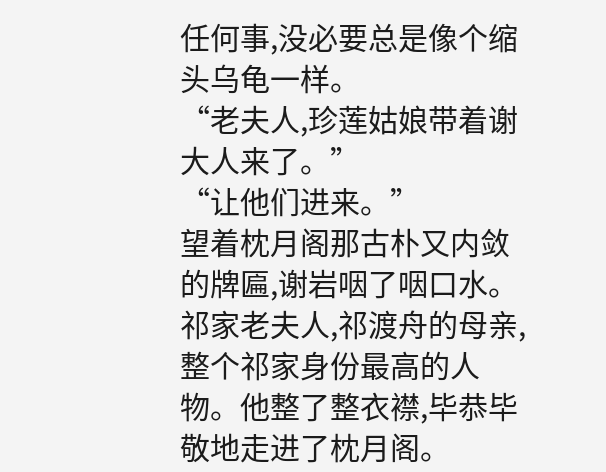任何事,没必要总是像个缩头乌龟一样。
“老夫人,珍莲姑娘带着谢大人来了。”
“让他们进来。”
望着枕月阁那古朴又内敛的牌匾,谢岩咽了咽口水。
祁家老夫人,祁渡舟的母亲,整个祁家身份最高的人物。他整了整衣襟,毕恭毕敬地走进了枕月阁。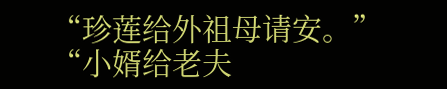“珍莲给外祖母请安。”
“小婿给老夫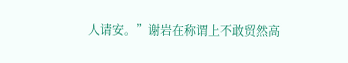人请安。”谢岩在称谓上不敢贸然高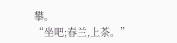攀。
“坐吧;春兰,上茶。”